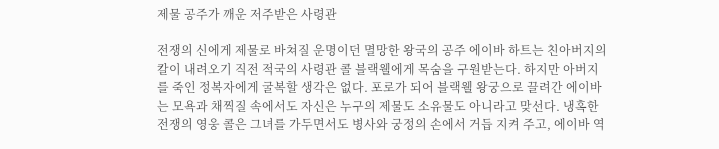제물 공주가 깨운 저주받은 사령관

전쟁의 신에게 제물로 바쳐질 운명이던 멸망한 왕국의 공주 에이바 하트는 친아버지의 칼이 내려오기 직전 적국의 사령관 콜 블랙웰에게 목숨을 구원받는다. 하지만 아버지를 죽인 정복자에게 굴복할 생각은 없다. 포로가 되어 블랙웰 왕궁으로 끌려간 에이바는 모욕과 채찍질 속에서도 자신은 누구의 제물도 소유물도 아니라고 맞선다. 냉혹한 전쟁의 영웅 콜은 그녀를 가두면서도 병사와 궁정의 손에서 거듭 지켜 주고, 에이바 역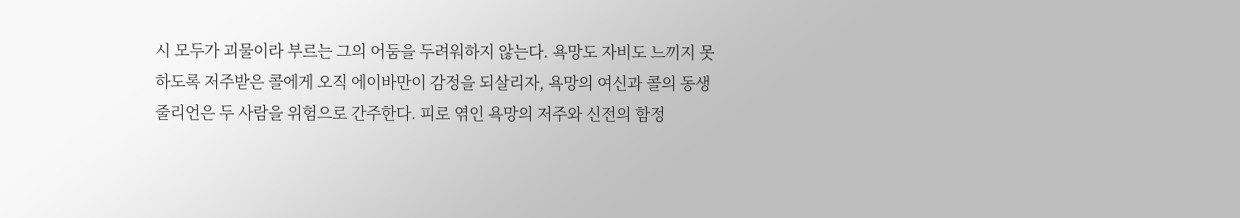시 모두가 괴물이라 부르는 그의 어둠을 두려워하지 않는다. 욕망도 자비도 느끼지 못하도록 저주받은 콜에게 오직 에이바만이 감정을 되살리자, 욕망의 여신과 콜의 동생 줄리언은 두 사람을 위험으로 간주한다. 피로 엮인 욕망의 저주와 신전의 함정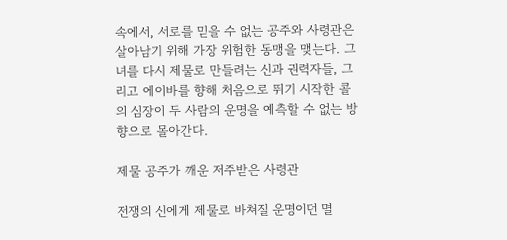속에서, 서로를 믿을 수 없는 공주와 사령관은 살아남기 위해 가장 위험한 동맹을 맺는다. 그녀를 다시 제물로 만들려는 신과 권력자들, 그리고 에이바를 향해 처음으로 뛰기 시작한 콜의 심장이 두 사람의 운명을 예측할 수 없는 방향으로 몰아간다.

제물 공주가 깨운 저주받은 사령관

전쟁의 신에게 제물로 바쳐질 운명이던 멸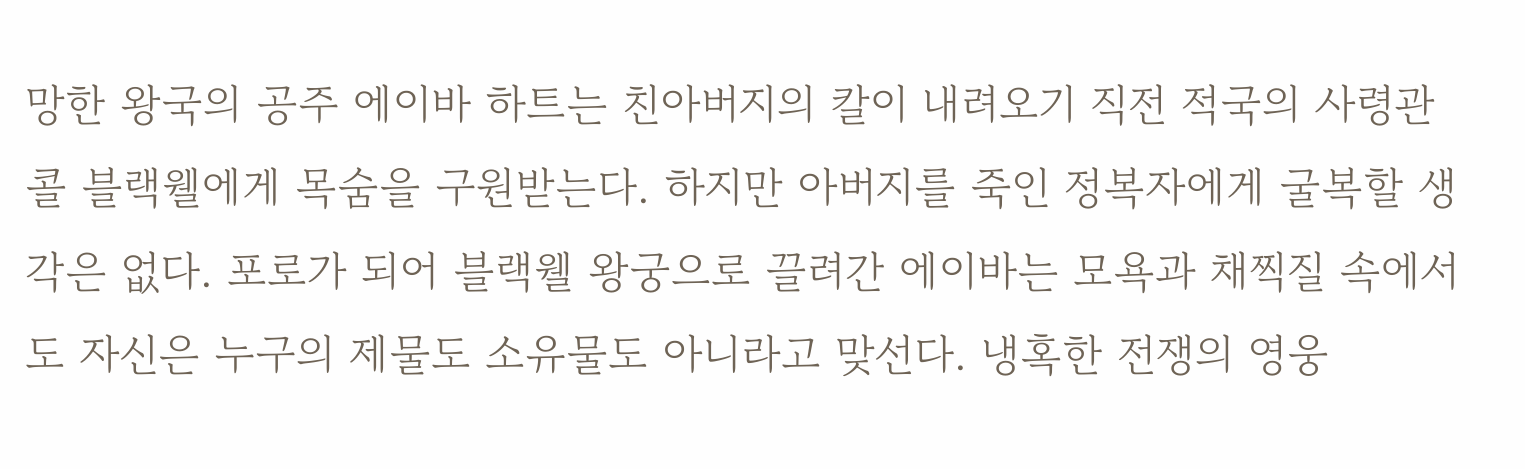망한 왕국의 공주 에이바 하트는 친아버지의 칼이 내려오기 직전 적국의 사령관 콜 블랙웰에게 목숨을 구원받는다. 하지만 아버지를 죽인 정복자에게 굴복할 생각은 없다. 포로가 되어 블랙웰 왕궁으로 끌려간 에이바는 모욕과 채찍질 속에서도 자신은 누구의 제물도 소유물도 아니라고 맞선다. 냉혹한 전쟁의 영웅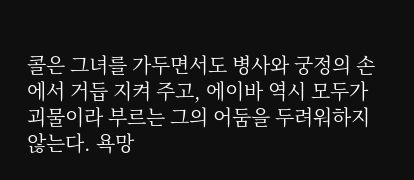콜은 그녀를 가두면서도 병사와 궁정의 손에서 거듭 지켜 주고, 에이바 역시 모두가 괴물이라 부르는 그의 어둠을 두려워하지 않는다. 욕망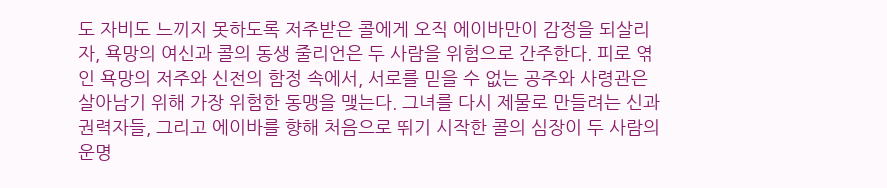도 자비도 느끼지 못하도록 저주받은 콜에게 오직 에이바만이 감정을 되살리자, 욕망의 여신과 콜의 동생 줄리언은 두 사람을 위험으로 간주한다. 피로 엮인 욕망의 저주와 신전의 함정 속에서, 서로를 믿을 수 없는 공주와 사령관은 살아남기 위해 가장 위험한 동맹을 맺는다. 그녀를 다시 제물로 만들려는 신과 권력자들, 그리고 에이바를 향해 처음으로 뛰기 시작한 콜의 심장이 두 사람의 운명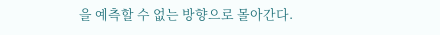을 예측할 수 없는 방향으로 몰아간다.